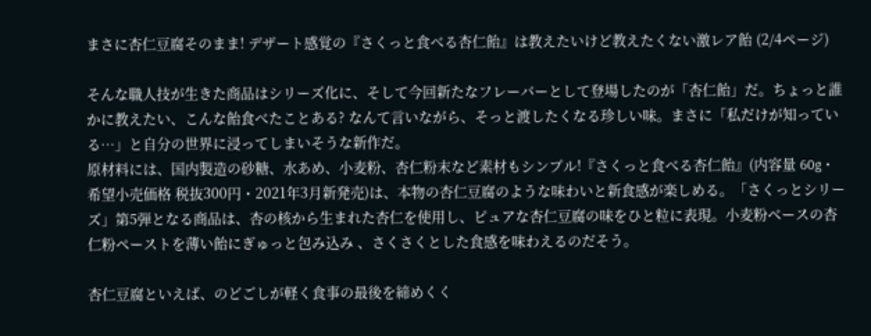まさに杏仁豆腐そのまま! デザート感覚の『さくっと食べる杏仁飴』は教えたいけど教えたくない激レア飴 (2/4ページ)

そんな職人技が生きた商品はシリーズ化に、そして今回新たなフレーバーとして登場したのが「杏仁飴」だ。ちょっと誰かに教えたい、こんな飴食べたことある? なんて言いながら、そっと渡したくなる珍しい味。まさに「私だけが知っている…」と自分の世界に浸ってしまいそうな新作だ。
原材料には、国内製造の砂糖、水あめ、小麦粉、杏仁粉末など素材もシンプル!『さくっと食べる杏仁飴』(内容量 60g・希望小売価格 税抜300円・2021年3月新発売)は、本物の杏仁豆腐のような味わいと新食感が楽しめる。「さくっとシリーズ」第5弾となる商品は、杏の核から生まれた杏仁を使用し、ピュアな杏仁豆腐の味をひと粒に表現。小麦粉ベースの杏仁粉ペーストを薄い飴にぎゅっと包み込み 、さくさくとした食感を味わえるのだそう。

杏仁豆腐といえば、のどごしが軽く食事の最後を締めくく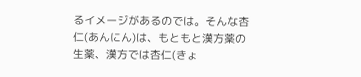るイメージがあるのでは。そんな杏仁(あんにん)は、もともと漢方薬の生薬、漢方では杏仁(きょ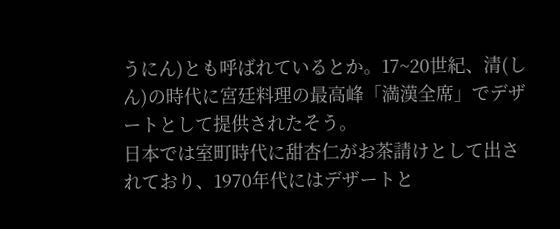うにん)とも呼ばれているとか。17~20世紀、清(しん)の時代に宮廷料理の最高峰「満漢全席」でデザートとして提供されたそう。
日本では室町時代に甜杏仁がお茶請けとして出されており、1970年代にはデザートと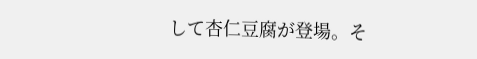して杏仁豆腐が登場。そ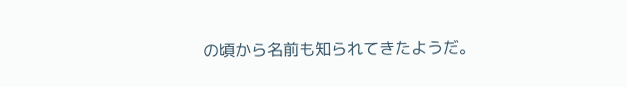の頃から名前も知られてきたようだ。